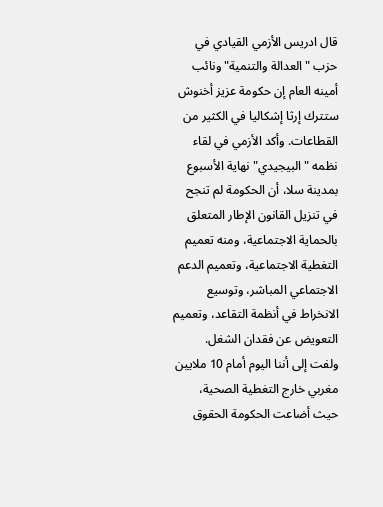قال ادريس الأزمي القيادي في حزب "العدالة والتنمية" ونائب أمينه العام إن حكومة عزيز أخنوش ستترك إرثا إشكاليا في الكثير من القطاعات. وأكد الأزمي في لقاء نظمه "البيجيدي" نهاية الأسبوع بمدينة سلا، أن الحكومة لم تنجح في تنزيل القانون الإطار المتعلق بالحماية الاجتماعية، ومنه تعميم التغطية الاجتماعية، وتعميم الدعم الاجتماعي المباشر، وتوسيع الانخراط في أنظمة التقاعد، وتعميم التعويض عن فقدان الشغل.
ولفت إلى أننا اليوم أمام 10 ملايين مغربي خارج التغطية الصحية، حيث أضاعت الحكومة الحقوق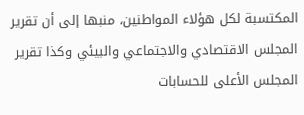المكتسبة لكل هؤلاء المواطنين، منبها إلى أن تقرير المجلس الاقتصادي والاجتماعي والبيئي وكذا تقرير المجلس الأعلى للحسابات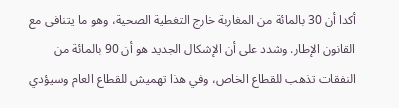أكدا أن 30 بالمائة من المغاربة خارج التغطية الصحية، وهو ما يتنافى مع القانون الإطار. وشدد على أن الإشكال الجديد هو أن 90 بالمائة من النفقات تذهب للقطاع الخاص، وفي هذا تهميش للقطاع العام وسيؤدي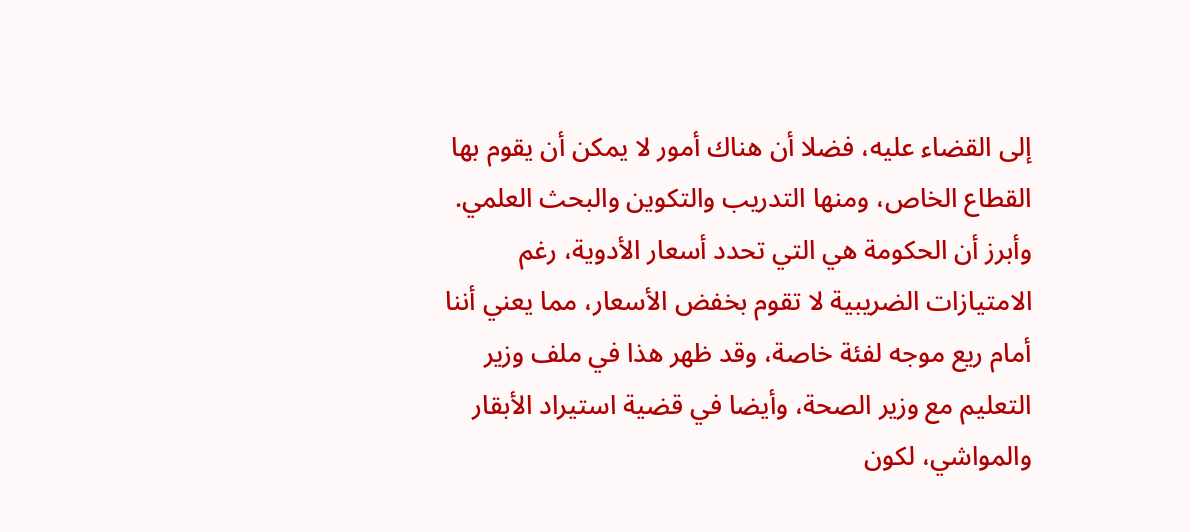إلى القضاء عليه، فضلا أن هناك أمور لا يمكن أن يقوم بها القطاع الخاص، ومنها التدريب والتكوين والبحث العلمي. وأبرز أن الحكومة هي التي تحدد أسعار الأدوية، رغم الامتيازات الضريبية لا تقوم بخفض الأسعار، مما يعني أننا أمام ريع موجه لفئة خاصة، وقد ظهر هذا في ملف وزير التعليم مع وزير الصحة، وأيضا في قضية استيراد الأبقار والمواشي، لكون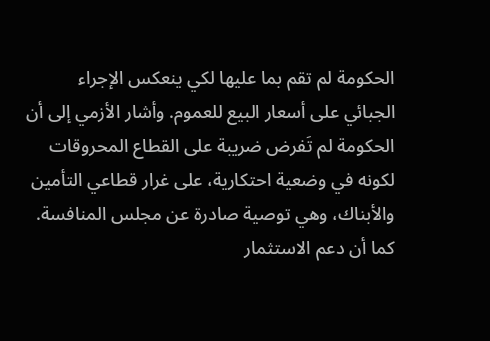الحكومة لم تقم بما عليها لكي ينعكس الإجراء الجبائي على أسعار البيع للعموم. وأشار الأزمي إلى أن الحكومة لم تَفرض ضريبة على القطاع المحروقات لكونه في وضعية احتكارية، على غرار قطاعي التأمين والأبناك، وهي توصية صادرة عن مجلس المنافسة. كما أن دعم الاستثمار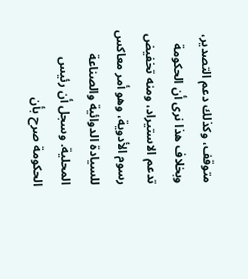متوقف، وكذلك دعم التصدير، وبخلاف هذا نرى أن الحكومة تدعم الاستيراد، ومنه تخفيض رسوم الأدوية، وهو أمر معاكس للسيادة الدوائية والصناعة المحلية. وسجل أن رئيس الحكومة صرح بأن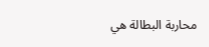محاربة البطالة هي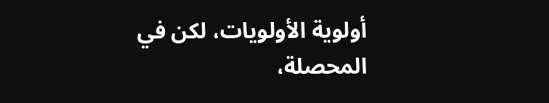أولوية الأولويات، لكن في المحصلة،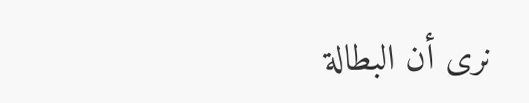نرى أن البطالة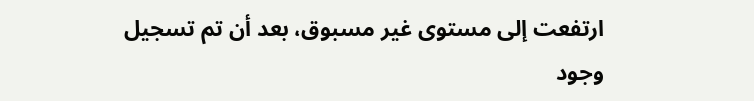ارتفعت إلى مستوى غير مسبوق، بعد أن تم تسجيل وجود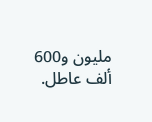مليون و600 ألف عاطل.